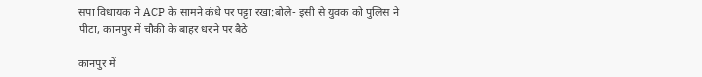सपा विधायक ने ACP के सामने कंधे पर पट्टा रखा:बोले- इसी से युवक को पुलिस ने पीटा, कानपुर में चौकी के बाहर धरने पर बैठे

कानपुर में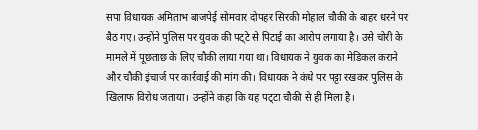सपा विधायक अमिताभ बाजपेई सोमवार दोपहर सिरकी मोहाल चौकी के बाहर धरने पर बैठ गए। उन्होंने पुलिस पर युवक की पट्‌टे से पिटाई का आरोप लगाया है। उसे चोरी के मामले में पूछताछ के लिए चौकी लाया गया था। विधायक ने युवक का मेडिकल कराने और चौकी इंचार्ज पर कार्रवाई की मांग की। विधायक ने कंधे पर पट्टा रखकर पुलिस के खिलाफ विरोध जताया। उन्होंने कहा कि यह पट्‌टा चौकी से ही मिला है।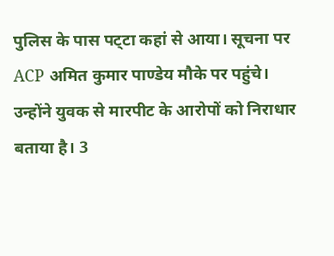पुलिस के पास पट्‌टा कहां से आया। सूचना पर ACP अमित कुमार पाण्डेय मौके पर पहुंचे। उन्होंने युवक से मारपीट के आरोपों को निराधार बताया है। 3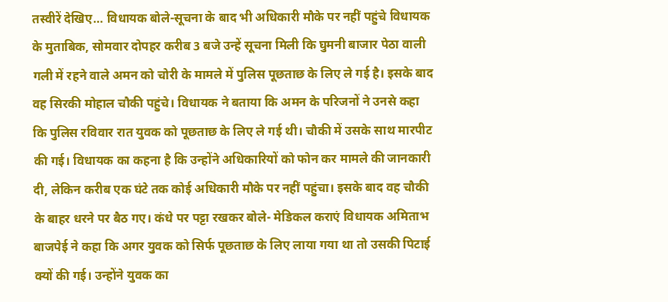तस्वीरें देखिए… विधायक बोले-सूचना के बाद भी अधिकारी मौके पर नहीं पहुंचे विधायक के मुताबिक, सोमवार दोपहर करीब 3 बजे उन्हें सूचना मिली कि घुमनी बाजार पेठा वाली गली में रहने वाले अमन को चोरी के मामले में पुलिस पूछताछ के लिए ले गई है। इसके बाद वह सिरकी मोहाल चौकी पहुंचे। विधायक ने बताया कि अमन के परिजनों ने उनसे कहा कि पुलिस रविवार रात युवक को पूछताछ के लिए ले गई थी। चौकी में उसके साथ मारपीट की गई। विधायक का कहना है कि उन्होंने अधिकारियों को फोन कर मामले की जानकारी दी, लेकिन करीब एक घंटे तक कोई अधिकारी मौके पर नहीं पहुंचा। इसके बाद वह चौकी के बाहर धरने पर बैठ गए। कंधे पर पट्टा रखकर बोले- मेडिकल कराएं विधायक अमिताभ बाजपेई ने कहा कि अगर युवक को सिर्फ पूछताछ के लिए लाया गया था तो उसकी पिटाई क्यों की गई। उन्होंने युवक का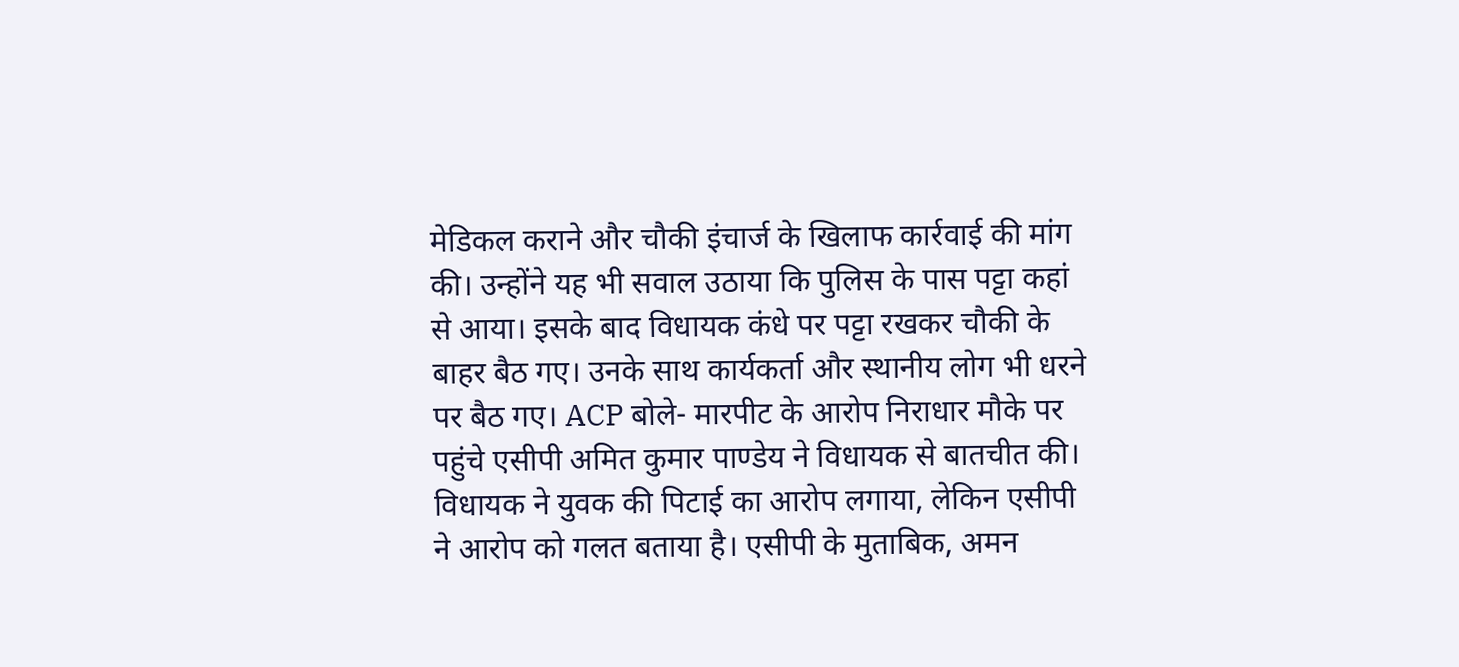मेडिकल कराने और चौकी इंचार्ज के खिलाफ कार्रवाई की मांग की। उन्होंने यह भी सवाल उठाया कि पुलिस के पास पट्टा कहां से आया। इसके बाद विधायक कंधे पर पट्टा रखकर चौकी के बाहर बैठ गए। उनके साथ कार्यकर्ता और स्थानीय लोग भी धरने पर बैठ गए। ACP बोले- मारपीट के आरोप निराधार मौके पर पहुंचे एसीपी अमित कुमार पाण्डेय ने विधायक से बातचीत की। विधायक ने युवक की पिटाई का आरोप लगाया, लेकिन एसीपी ने आरोप को गलत बताया है। एसीपी के मुताबिक, अमन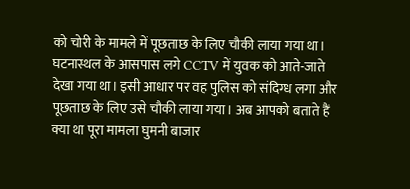को चोरी के मामले में पूछताछ के लिए चौकी लाया गया था। घटनास्थल के आसपास लगे CCTV में युवक को आते-जाते देखा गया था। इसी आधार पर वह पुलिस को संदिग्ध लगा और पूछताछ के लिए उसे चौकी लाया गया। अब आपको बताते हैं क्या था पूरा मामला घुमनी बाजार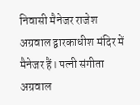निवासी मैनेजर राजेश अग्रवाल द्वारकाधीश मंदिर में मैनेजर हैं। पत्नी संगीता अग्रवाल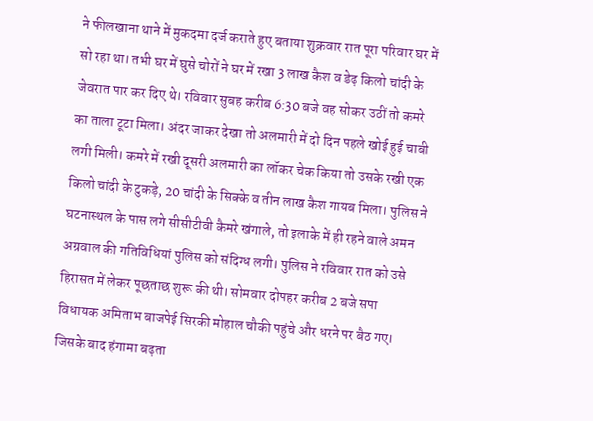ने फीलखाना थाने में मुकदमा दर्ज कराते हुए बताया शुक्रवार रात पूरा परिवार घर में सो रहा था। तभी घर में घुसे चोरों ने घर में रखा 3 लाख कैश व डेढ़ किलो चांदी के जेवरात पार कर दिए थे। रविवार सुबह करीब 6:30 बजे वह सोकर उठीं तो कमरे का ताला टूटा मिला। अंदर जाकर देखा तो अलमारी में दो दिन पहले खोई हुई चाबी लगी मिली। कमरे में रखी दूसरी अलमारी का लॉकर चेक किया तो उसके रखी एक किलो चांदी के टुकड़े, 20 चांदी के सिक्के व तीन लाख कैश गायब मिला। पुलिस ने घटनास्थल के पास लगे सीसीटीवी कैमरे खंगाले, तो इलाके में ही रहने वाले अमन अग्रवाल की गतिविधियां पुलिस को संदिग्ध लगी। पुलिस ने रविवार रात को उसे हिरासत में लेकर पूछताछ शुरू की थी। सोमवार दोपहर करीब 2 बजे सपा विधायक अमिताभ बाजपेई सिरकी मोहाल चौकी पहुंचे और धरने पर बैठ गए। जिसके बाद हंगामा बढ़ता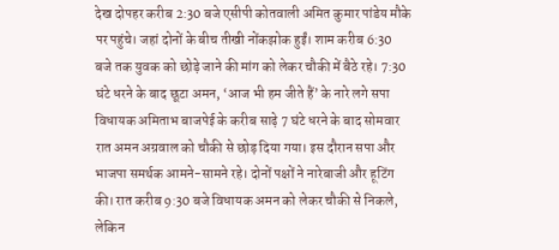देख दोपहर करीब 2:30 बजे एसीपी कोतवाली अमित कुमार पांडेय मौके पर पहुंचे। जहां दोनों के बीच तीखी नोंकझोक हुईं। शाम करीब 6:30 बजे तक युवक को छोड़े जाने की मांग को लेकर चौकी में बैठे रहे। 7:30 घंटे धरने के बाद छूटा अमन, ‘आज भी हम जीते हैं’ के नारे लगे सपा विधायक अमिताभ बाजपेई के करीब साढ़े 7 घंटे धरने के बाद सोमवार रात अमन अग्रवाल को चौकी से छोड़ दिया गया। इस दौरान सपा और भाजपा समर्थक आमने-सामने रहे। दोनों पक्षों ने नारेबाजी और हूटिंग की। रात करीब 9:30 बजे विधायक अमन को लेकर चौकी से निकले, लेकिन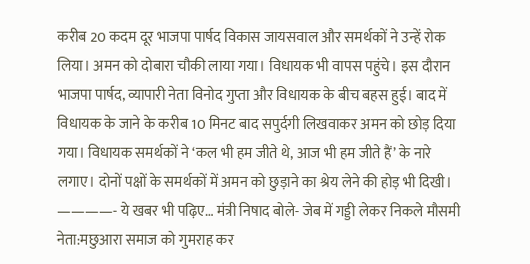करीब 20 कदम दूर भाजपा पार्षद विकास जायसवाल और समर्थकों ने उन्हें रोक लिया। अमन को दोबारा चौकी लाया गया। विधायक भी वापस पहुंचे। इस दौरान भाजपा पार्षद, व्यापारी नेता विनोद गुप्ता और विधायक के बीच बहस हुई। बाद में विधायक के जाने के करीब 10 मिनट बाद सपुर्दगी लिखवाकर अमन को छोड़ दिया गया। विधायक समर्थकों ने ‘कल भी हम जीते थे, आज भी हम जीते हैं’ के नारे लगाए। दोनों पक्षों के समर्थकों में अमन को छुड़ाने का श्रेय लेने की होड़ भी दिखी। ————- ये खबर भी पढ़िए… मंत्री निषाद बोले- जेब में गड्डी लेकर निकले मौसमी नेता:मछुआरा समाज को गुमराह कर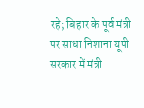रहे; बिहार के पूर्व मंत्री पर साधा निशाना यूपी सरकार में मंत्री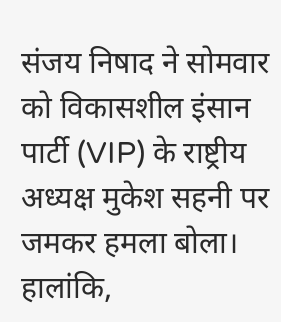संजय निषाद ने सोमवार को विकासशील इंसान पार्टी (VIP) के राष्ट्रीय अध्यक्ष मुकेश सहनी पर जमकर हमला बोला। हालांकि,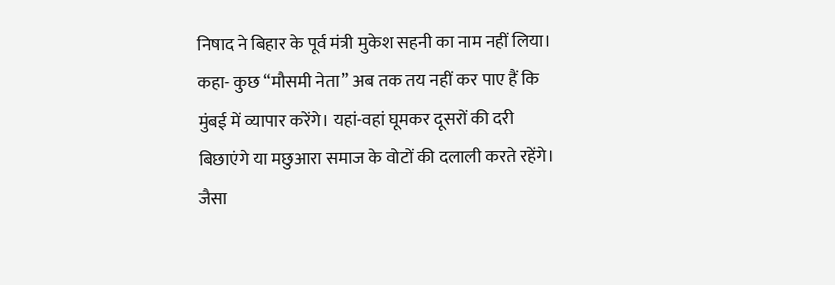निषाद ने बिहार के पूर्व मंत्री मुकेश सहनी का नाम नहीं लिया। कहा- कुछ “मौसमी नेता” अब तक तय नहीं कर पाए हैं कि मुंबई में व्यापार करेंगे। यहां-वहां घूमकर दूसरों की दरी बिछाएंगे या मछुआरा समाज के वोटों की दलाली करते रहेंगे। जैसा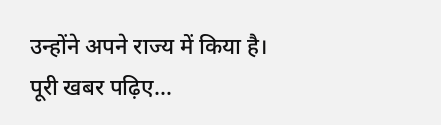उन्होंने अपने राज्य में किया है। पूरी खबर पढ़िए…